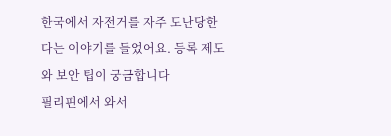한국에서 자전거를 자주 도난당한다는 이야기를 들었어요. 등록 제도와 보안 팁이 궁금합니다
필리핀에서 와서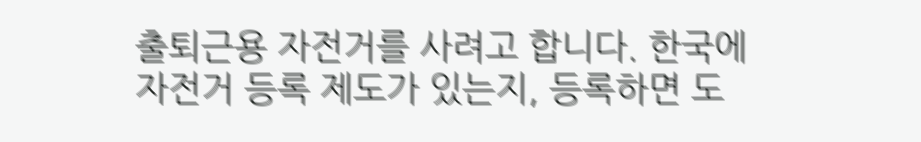출퇴근용 자전거를 사려고 합니다. 한국에 자전거 등록 제도가 있는지, 등록하면 도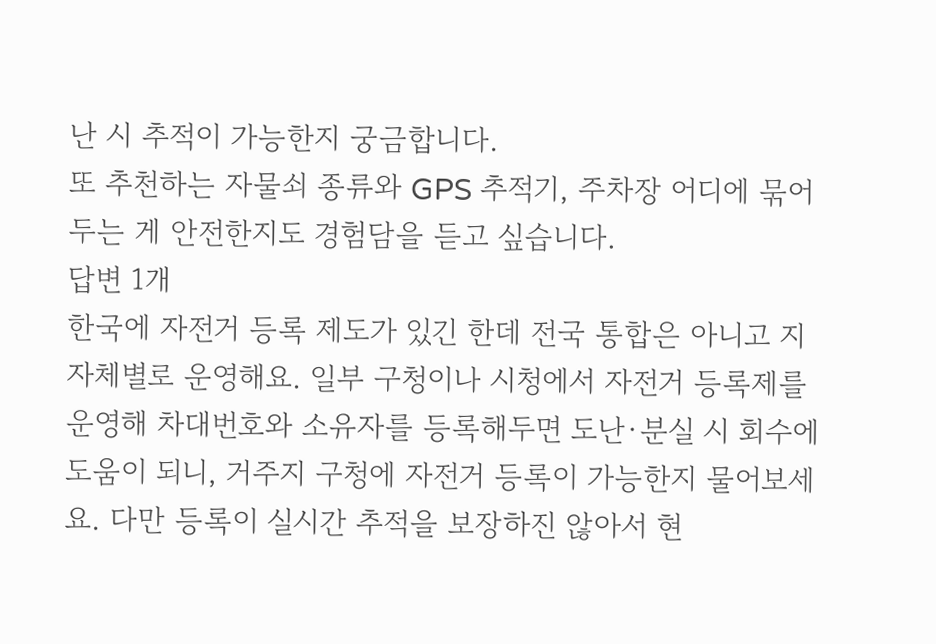난 시 추적이 가능한지 궁금합니다.
또 추천하는 자물쇠 종류와 GPS 추적기, 주차장 어디에 묶어두는 게 안전한지도 경험담을 듣고 싶습니다.
답변 1개
한국에 자전거 등록 제도가 있긴 한데 전국 통합은 아니고 지자체별로 운영해요. 일부 구청이나 시청에서 자전거 등록제를 운영해 차대번호와 소유자를 등록해두면 도난·분실 시 회수에 도움이 되니, 거주지 구청에 자전거 등록이 가능한지 물어보세요. 다만 등록이 실시간 추적을 보장하진 않아서 현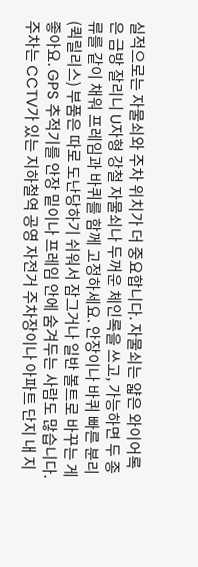실적으로는 자물쇠와 주차 위치가 더 중요합니다. 자물쇠는 얇은 와이어록은 금방 잘리니 U자형 강철 자물쇠나 두꺼운 체인록을 쓰고, 가능하면 두 종류를 같이 채워 프레임과 바퀴를 함께 고정하세요. 안장이나 바퀴 빠른 분리(퀵릴리스) 부품은 따로 도난당하기 쉬워서 잠그거나 일반 볼트로 바꾸는 게 좋아요. GPS 추적기를 안장 밑이나 프레임 안에 숨겨두는 사람도 많습니다. 주차는 CCTV가 있는 지하철역 공영 자전거 주차장이나 아파트 단지 내 지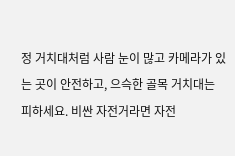정 거치대처럼 사람 눈이 많고 카메라가 있는 곳이 안전하고, 으슥한 골목 거치대는 피하세요. 비싼 자전거라면 자전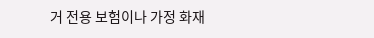거 전용 보험이나 가정 화재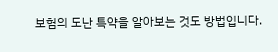보험의 도난 특약을 알아보는 것도 방법입니다.